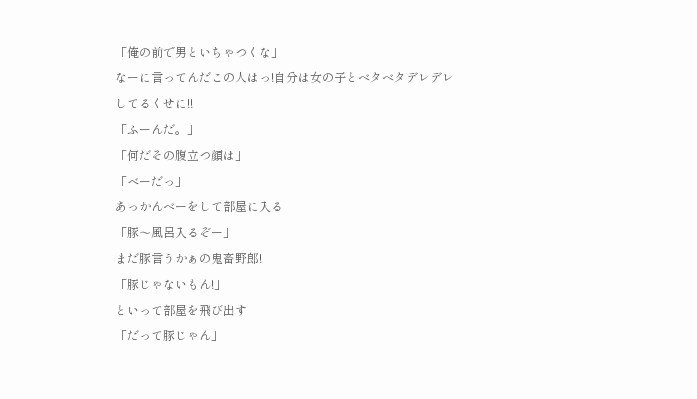「俺の前で男といちゃつくな」
なーに言ってんだこの人はっ!自分は女の子とベタベタデレデレしてるくせに!!
「ふーんだ。」
「何だその腹立つ顔は」
「べーだっ」
あっかんベーをして部屋に入る
「豚〜風呂入るぞー」
まだ豚言うかぁの鬼畜野郎!
「豚じゃないもん!」
といって部屋を飛び出す
「だって豚じゃん」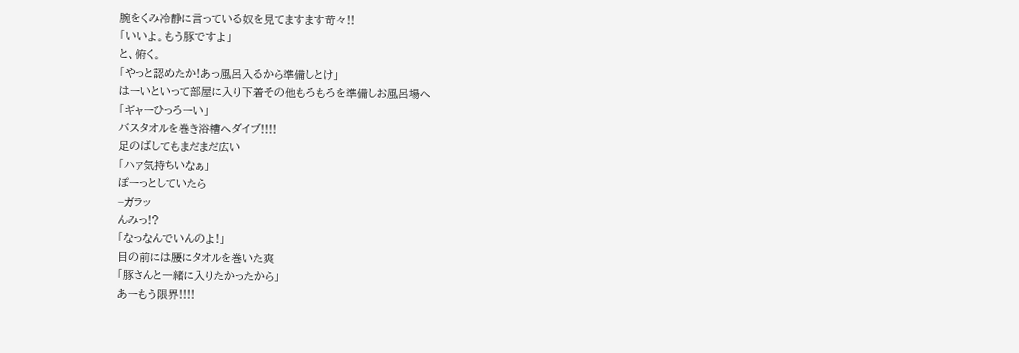腕をくみ冷静に言っている奴を見てますます苛々!!
「いいよ。もう豚ですよ」
と、俯く。
「やっと認めたか!あっ風呂入るから準備しとけ」
はーいといって部屋に入り下着その他もろもろを準備しお風呂場へ
「ギャーひっろーい」
バスタオルを巻き浴槽へダイブ!!!!
足のばしてもまだまだ広い
「ハァ気持ちいなぁ」
ぽーっとしていたら
−ガラッ
んみっ!?
「なっなんでいんのよ!」
目の前には腰にタオルを巻いた爽
「豚さんと一緒に入りたかったから」
あーもう限界!!!!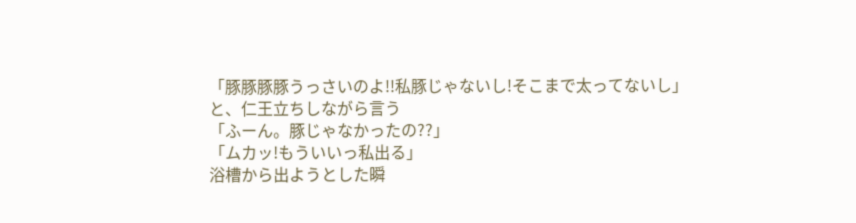「豚豚豚豚うっさいのよ!!私豚じゃないし!そこまで太ってないし」
と、仁王立ちしながら言う
「ふーん。豚じゃなかったの??」
「ムカッ!もういいっ私出る」
浴槽から出ようとした瞬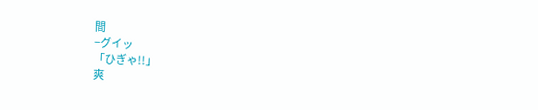間
−グイッ
「ひぎゃ!!」
爽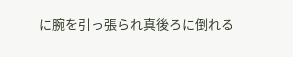に腕を引っ張られ真後ろに倒れる